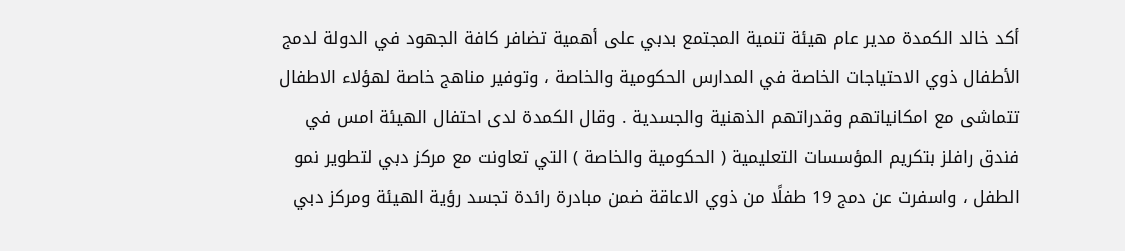أكد خالد الكمدة مدير عام هيئة تنمية المجتمع بدبي على أهمية تضافر كافة الجهود في الدولة لدمج الأطفال ذوي الاحتياجات الخاصة في المدارس الحكومية والخاصة ، وتوفير مناهج خاصة لهؤلاء الاطفال تتماشى مع امكانياتهم وقدراتهم الذهنية والجسدية . وقال الكمدة لدى احتفال الهيئة امس في فندق رافلز بتكريم المؤسسات التعليمية ( الحكومية والخاصة ) التي تعاونت مع مركز دبي لتطوير نمو الطفل ، واسفرت عن دمج 19 طفلًا من ذوي الاعاقة ضمن مبادرة رائدة تجسد رؤية الهيئة ومركز دبي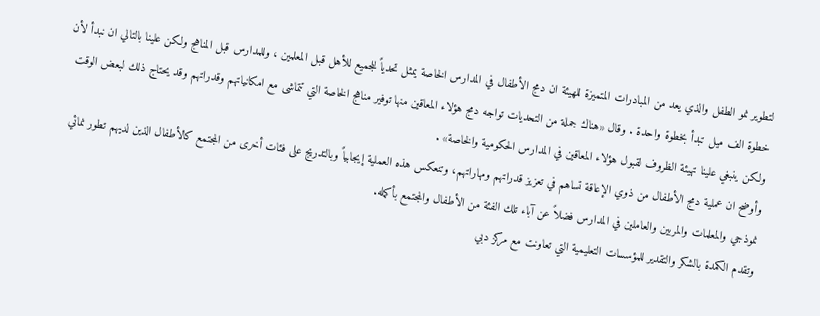لتطوير نمو الطفل والذي يعد من المبادرات المتميزة للهيئة ان دمج الأطفال في المدارس الخاصة يمثل تحدياً للجميع للأهل قبل المعلمين ، وللمدارس قبل المناهج ولكن علينا بالتالي ان نبدأ لأن خطوة الف ميل تبدأ بخطوة واحدة . وقال «هناك جملة من التحديات تواجه دمج هؤلاء المعاقين منها توفير مناهج الخاصة التي تتماشى مع امكانياتهم وقدراتهم وقد يحتاج ذلك لبعض الوقت ولكن ينبغي علينا تهيئة الظروف لقبول هؤلاء المعاقين في المدارس الحكومية والخاصة» .
وأوضح ان عملية دمج الأطفال من ذوي الإعاقة تساهم في تعزيز قدراتهم ومهاراتهم، وتنعكس هذه العملية إيجابياً وبالتدريج على فئات أخرى من المجتمع كالأطفال الذين لديهم تطور نمائي نموذجي والمعلمات والمربين والعاملين في المدارس فضلاً عن آباء تلك الفئة من الأطفال والمجتمع بأكمله.
وتقدم الكمدة بالشكر والتقدير للمؤسسات التعليمية التي تعاونت مع مركز دبي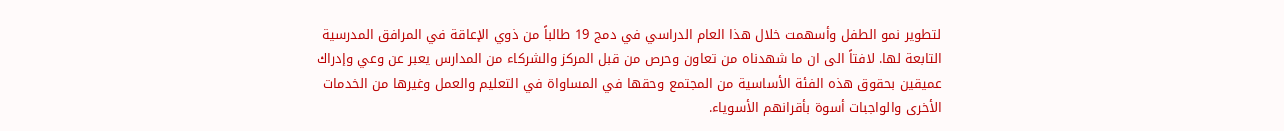لتطوير نمو الطفل وأسهمت خلال هذا العام الدراسي في دمج 19 طالباً من ذوي الإعاقة في المرافق المدرسية التابعة لها. لافتاً الى ان ما شهدناه من تعاون وحرص من قبل المركز والشركاء من المدارس يعبر عن وعي وإدراك عميقين بحقوق هذه الفئة الأساسية من المجتمع وحقها في المساواة في التعليم والعمل وغيرها من الخدمات الأخرى والواجبات أسوة بأقرانهم الأسوياء.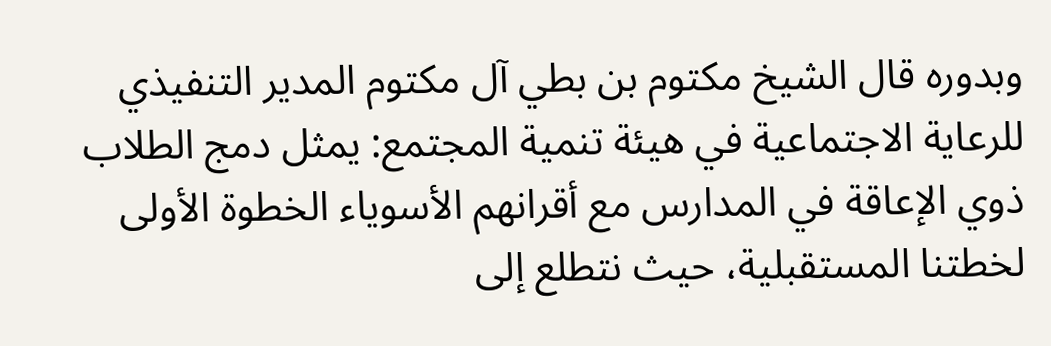وبدوره قال الشيخ مكتوم بن بطي آل مكتوم المدير التنفيذي للرعاية الاجتماعية في هيئة تنمية المجتمع: يمثل دمج الطلاب ذوي الإعاقة في المدارس مع أقرانهم الأسوياء الخطوة الأولى لخطتنا المستقبلية، حيث نتطلع إلى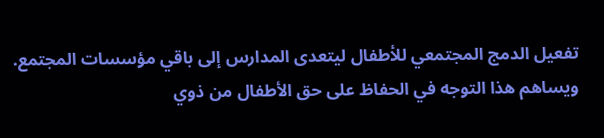تفعيل الدمج المجتمعي للأطفال ليتعدى المدارس إلى باقي مؤسسات المجتمع. ويساهم هذا التوجه في الحفاظ على حق الأطفال من ذوي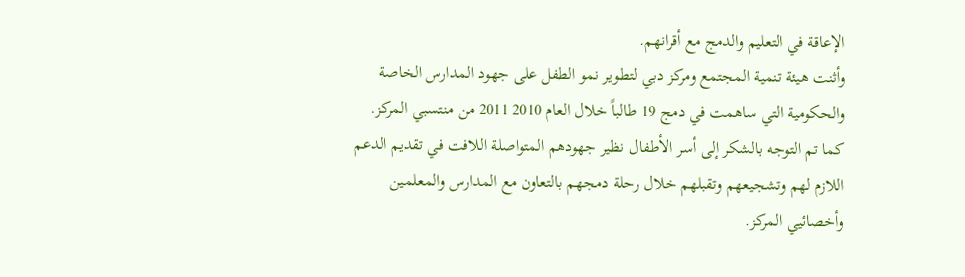الإعاقة في التعليم والدمج مع أقرانهم.
وأثنت هيئة تنمية المجتمع ومركز دبي لتطوير نمو الطفل على جهود المدارس الخاصة والحكومية التي ساهمت في دمج 19 طالباً خلال العام 2010 2011 من منتسبي المركز.
كما تم التوجه بالشكر إلى أسر الأطفال نظير جهودهم المتواصلة اللافت في تقديم الدعم اللازم لهم وتشجيعهم وتقبلهم خلال رحلة دمجهم بالتعاون مع المدارس والمعلمين وأخصائيي المركز.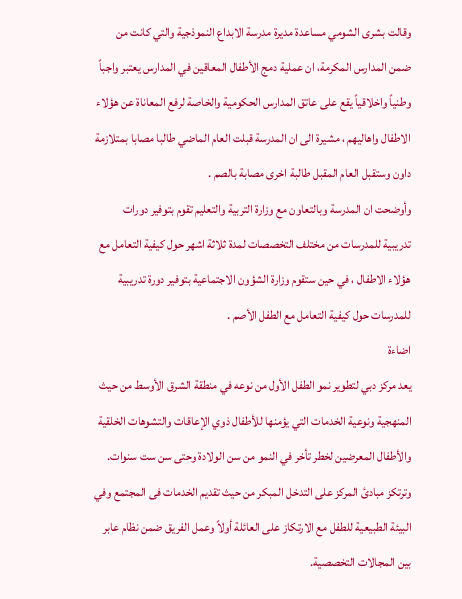وقالت بشرى الشومي مساعدة مديرة مدرسة الابداع النموذجية والتي كانت من ضمن المدارس المكرمة، ان عملية دمج الأطفال المعاقين في المدارس يعتبر واجباً وطنياً واخلاقياً يقع على عاتق المدارس الحكومية والخاصة لرفع المعاناة عن هؤلاء الاطفال واهاليهم ، مشيرة الى ان المدرسة قبلت العام الماضي طالبا مصابا بمتلازمة داون وستقبل العام المقبل طالبة اخرى مصابة بالصم .
وأوضحت ان المدرسة وبالتعاون مع وزارة التربية والتعليم تقوم بتوفير دورات تدريبية للمدرسات من مختلف التخصصات لمدة ثلاثة اشهر حول كيفية التعامل مع هؤلاء الاطفال ، في حين ستقوم وزارة الشؤون الاجتماعية بتوفير دورة تدريبية للمدرسات حول كيفية التعامل مع الطفل الأصم .
اضاءة
يعد مركز دبي لتطوير نمو الطفل الأول من نوعه في منطقة الشرق الأوسط من حيث المنهجية ونوعية الخدمات التي يؤمنها للأطفال ذوي الإعاقات والتشوهات الخلقية والأطفال المعرضين لخطر تأخر في النمو من سن الولادة وحتى سن ست سنوات. وترتكز مبادئ المركز على التدخل المبكر من حيث تقديم الخدمات فى المجتمع وفي البيئة الطبيعية للطفل مع الارتكاز على العائلة أولاً وعمل الفريق ضمن نظام عابر بين المجالات التخصصية.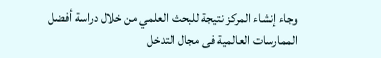وجاء إنشاء المركز نتيجة للبحث العلمي من خلال دراسة أفضل الممارسات العالمية فى مجال التدخل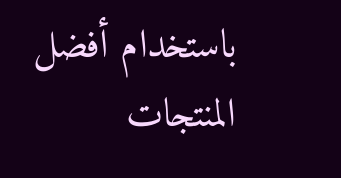باستخدام أفضل المنتجات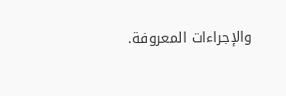والإجراءات المعروفة.